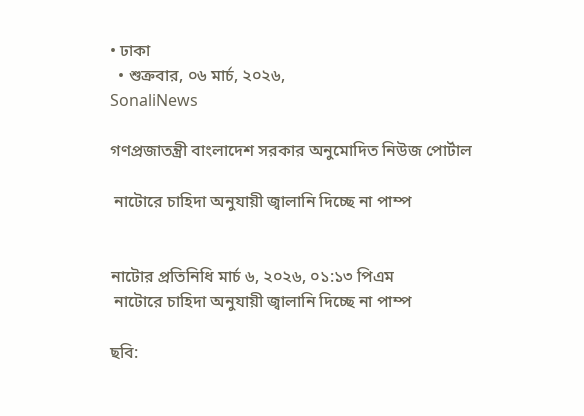• ঢাকা
  • শুক্রবার, ০৬ মার্চ, ২০২৬,
SonaliNews

গণপ্রজাতন্ত্রী বাংলাদেশ সরকার অনুমোদিত নিউজ পোর্টাল

 নাটোরে চাহিদা অনুযায়ী জ্বালানি দিচ্ছে না পাম্প


নাটোর প্রতিনিধি মার্চ ৬, ২০২৬, ০১:১৩ পিএম
 নাটোরে চাহিদা অনুযায়ী জ্বালানি দিচ্ছে না পাম্প

ছবি: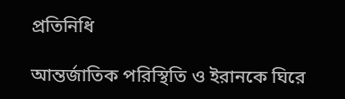প্রতিনিধি

আন্তর্জাতিক পরিস্থিতি ও ইরানকে ঘিরে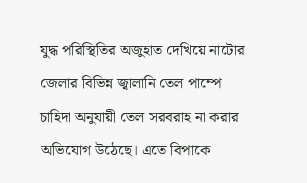যুদ্ধ পরিস্থিতির অজুহাত দেখিয়ে নাটোর জেলার বিভিন্ন জ্বালানি তেল পাম্পে চাহিদা অনুযায়ী তেল সরবরাহ না করার অভিযোগ উঠেছে। এতে বিপাকে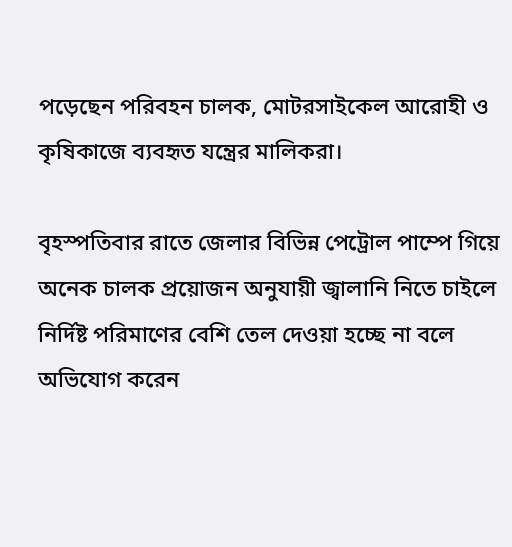পড়েছেন পরিবহন চালক, মোটরসাইকেল আরোহী ও কৃষিকাজে ব্যবহৃত যন্ত্রের মালিকরা।

বৃহস্পতিবার রাতে জেলার বিভিন্ন পেট্রোল পাম্পে গিয়ে অনেক চালক প্রয়োজন অনুযায়ী জ্বালানি নিতে চাইলে নির্দিষ্ট পরিমাণের বেশি তেল দেওয়া হচ্ছে না বলে অভিযোগ করেন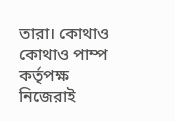তারা। কোথাও কোথাও পাম্প কর্তৃপক্ষ নিজেরাই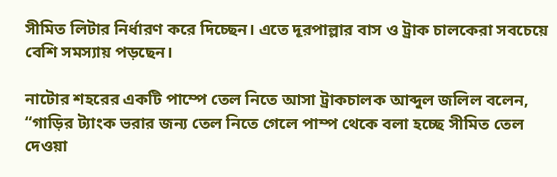সীমিত লিটার নির্ধারণ করে দিচ্ছেন। এতে দূরপাল্লার বাস ও ট্রাক চালকেরা সবচেয়ে বেশি সমস্যায় পড়ছেন।

নাটোর শহরের একটি পাম্পে তেল নিতে আসা ট্রাকচালক আব্দুল জলিল বলেন,
“গাড়ির ট্যাংক ভরার জন্য তেল নিতে গেলে পাম্প থেকে বলা হচ্ছে সীমিত তেল দেওয়া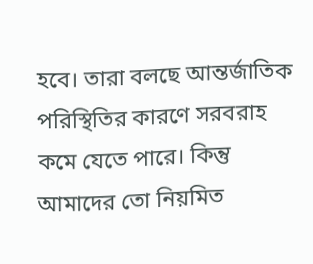হবে। তারা বলছে আন্তর্জাতিক পরিস্থিতির কারণে সরবরাহ কমে যেতে পারে। কিন্তু আমাদের তো নিয়মিত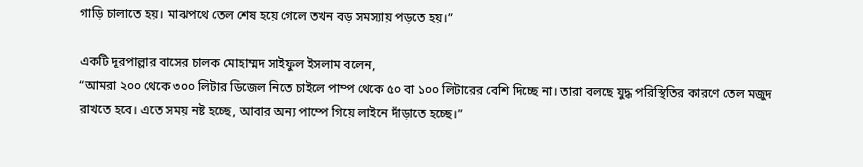গাড়ি চালাতে হয়। মাঝপথে তেল শেষ হয়ে গেলে তখন বড় সমস্যায় পড়তে হয়।”

একটি দূরপাল্লার বাসের চালক মোহাম্মদ সাইফুল ইসলাম বলেন,
“আমরা ২০০ থেকে ৩০০ লিটার ডিজেল নিতে চাইলে পাম্প থেকে ৫০ বা ১০০ লিটারের বেশি দিচ্ছে না। তারা বলছে যুদ্ধ পরিস্থিতির কারণে তেল মজুদ রাখতে হবে। এতে সময় নষ্ট হচ্ছে, আবার অন্য পাম্পে গিয়ে লাইনে দাঁড়াতে হচ্ছে।”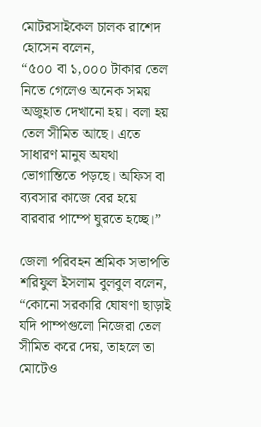মোটরসাইকেল চালক রাশেদ হোসেন বলেন,
“৫০০ বা ১,০০০ টাকার তেল নিতে গেলেও অনেক সময় অজুহাত দেখানো হয়। বলা হয় তেল সীমিত আছে। এতে সাধারণ মানুষ অযথা ভোগান্তিতে পড়ছে। অফিস বা ব্যবসার কাজে বের হয়ে বারবার পাম্পে ঘুরতে হচ্ছে।”

জেলা পরিবহন শ্রমিক সভাপতি শরিফুল ইসলাম বুলবুল বলেন,
“কোনো সরকারি ঘোষণা ছাড়াই যদি পাম্পগুলো নিজেরা তেল সীমিত করে দেয়, তাহলে তা মোটেও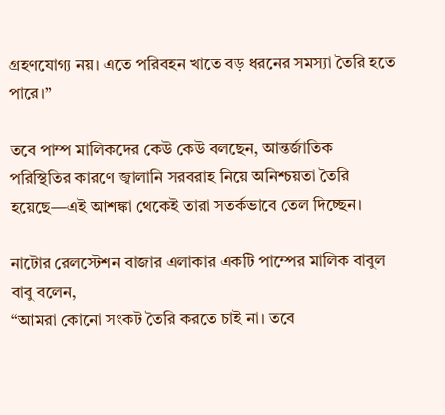গ্রহণযোগ্য নয়। এতে পরিবহন খাতে বড় ধরনের সমস্যা তৈরি হতে পারে।”

তবে পাম্প মালিকদের কেউ কেউ বলছেন, আন্তর্জাতিক পরিস্থিতির কারণে জ্বালানি সরবরাহ নিয়ে অনিশ্চয়তা তৈরি হয়েছে—এই আশঙ্কা থেকেই তারা সতর্কভাবে তেল দিচ্ছেন।

নাটোর রেলস্টেশন বাজার এলাকার একটি পাম্পের মালিক বাবুল বাবু বলেন,
“আমরা কোনো সংকট তৈরি করতে চাই না। তবে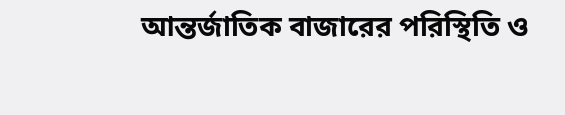আন্তর্জাতিক বাজারের পরিস্থিতি ও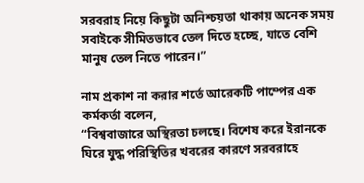সরবরাহ নিয়ে কিছুটা অনিশ্চয়তা থাকায় অনেক সময় সবাইকে সীমিতভাবে তেল দিতে হচ্ছে, যাতে বেশি মানুষ তেল নিতে পারেন।”

নাম প্রকাশ না করার শর্তে আরেকটি পাম্পের এক কর্মকর্তা বলেন,
“বিশ্ববাজারে অস্থিরতা চলছে। বিশেষ করে ইরানকে ঘিরে যুদ্ধ পরিস্থিতির খবরের কারণে সরবরাহে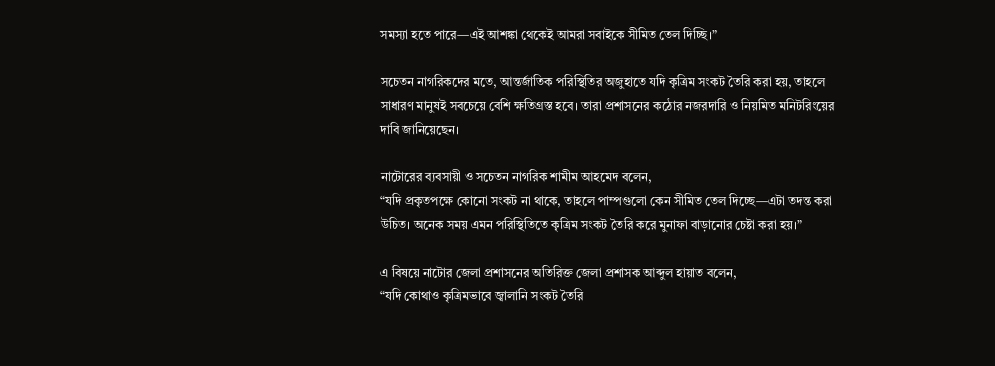সমস্যা হতে পারে—এই আশঙ্কা থেকেই আমরা সবাইকে সীমিত তেল দিচ্ছি।”

সচেতন নাগরিকদের মতে, আন্তর্জাতিক পরিস্থিতির অজুহাতে যদি কৃত্রিম সংকট তৈরি করা হয়, তাহলে সাধারণ মানুষই সবচেয়ে বেশি ক্ষতিগ্রস্ত হবে। তারা প্রশাসনের কঠোর নজরদারি ও নিয়মিত মনিটরিংয়ের দাবি জানিয়েছেন।

নাটোরের ব্যবসায়ী ও সচেতন নাগরিক শামীম আহমেদ বলেন,
“যদি প্রকৃতপক্ষে কোনো সংকট না থাকে, তাহলে পাম্পগুলো কেন সীমিত তেল দিচ্ছে—এটা তদন্ত করা উচিত। অনেক সময় এমন পরিস্থিতিতে কৃত্রিম সংকট তৈরি করে মুনাফা বাড়ানোর চেষ্টা করা হয়।”

এ বিষয়ে নাটোর জেলা প্রশাসনের অতিরিক্ত জেলা প্রশাসক আব্দুল হায়াত বলেন,
“যদি কোথাও কৃত্রিমভাবে জ্বালানি সংকট তৈরি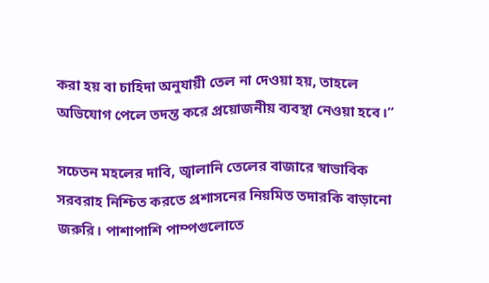করা হয় বা চাহিদা অনুযায়ী তেল না দেওয়া হয়, তাহলে অভিযোগ পেলে তদন্ত করে প্রয়োজনীয় ব্যবস্থা নেওয়া হবে।”

সচেতন মহলের দাবি, জ্বালানি তেলের বাজারে স্বাভাবিক সরবরাহ নিশ্চিত করতে প্রশাসনের নিয়মিত তদারকি বাড়ানো জরুরি। পাশাপাশি পাম্পগুলোতে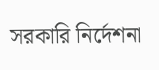সরকারি নির্দেশনা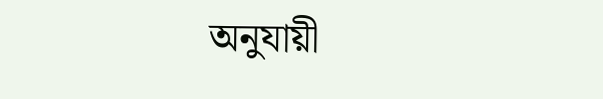অনুযায়ী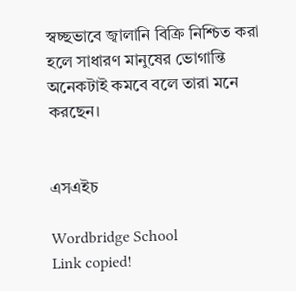স্বচ্ছভাবে জ্বালানি বিক্রি নিশ্চিত করা হলে সাধারণ মানুষের ভোগান্তি অনেকটাই কমবে বলে তারা মনে করছেন।


এসএইচ

Wordbridge School
Link copied!